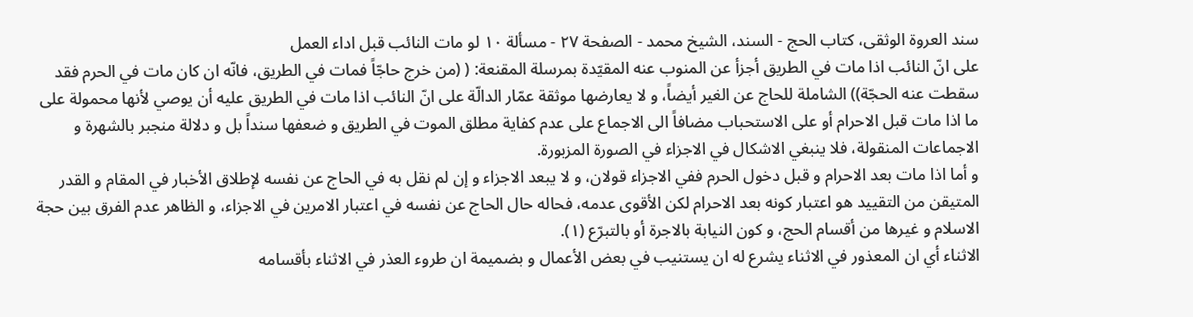سند العروة الوثقى، كتاب الحج - السند، الشيخ محمد - الصفحة ٢٧ - مسألة ١٠ لو مات النائب قبل اداء العمل
على انّ النائب اذا مات في الطريق أجزأ عن المنوب عنه المقيّدة بمرسلة المقنعة: ( (من خرج حاجّاً فمات في الطريق، فانّه ان كان مات في الحرم فقد سقطت عنه الحجّة)) الشاملة للحاج عن الغير أيضاً، و لا يعارضها موثقة عمّار الدالّة على انّ النائب اذا مات في الطريق عليه أن يوصي لأنها محمولة على ما اذا مات قبل الاحرام أو على الاستحباب مضافاً الى الاجماع على عدم كفاية مطلق الموت في الطريق و ضعفها سنداً بل و دلالة منجبر بالشهرة و الاجماعات المنقولة، فلا ينبغي الاشكال في الاجزاء في الصورة المزبورة.
و أما اذا مات بعد الاحرام و قبل دخول الحرم ففي الاجزاء قولان، و لا يبعد الاجزاء و إن لم نقل به في الحاج عن نفسه لإطلاق الأخبار في المقام و القدر المتيقن من التقييد هو اعتبار كونه بعد الاحرام لكن الأقوى عدمه، فحاله حال الحاج عن نفسه في اعتبار الامرين في الاجزاء، و الظاهر عدم الفرق بين حجة الاسلام و غيرها من أقسام الحج، و كون النيابة بالاجرة أو بالتبرّع (١).
الاثناء أي ان المعذور في الاثناء يشرع له ان يستنيب في بعض الأعمال و بضميمة ان طروء العذر في الاثناء بأقسامه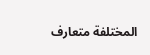المختلفة متعارف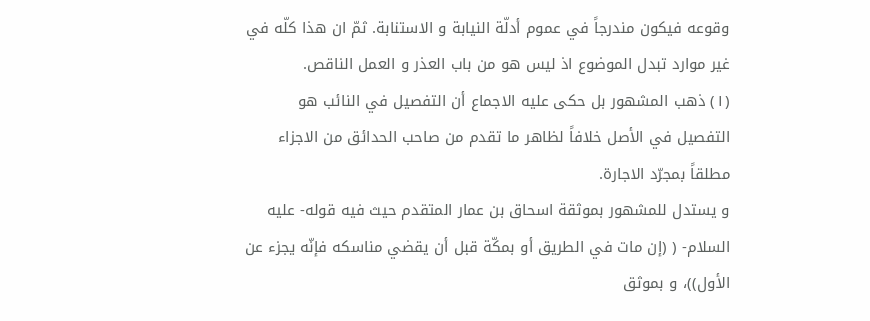وقوعه فيكون مندرجاً في عموم أدلّة النيابة و الاستنابة. ثمّ ان هذا كلّه في غير موارد تبدل الموضوع اذ ليس هو من باب العذر و العمل الناقص.
(١) ذهب المشهور بل حكى عليه الاجماع أن التفصيل في النائب هو التفصيل في الأصل خلافاً لظاهر ما تقدم من صاحب الحدائق من الاجزاء مطلقاً بمجرّد الاجارة.
و يستدل للمشهور بموثقة اسحاق بن عمار المتقدم حيث فيه قوله- عليه السلام- ( (إن مات في الطريق أو بمكّة قبل أن يقضي مناسكه فإنّه يجزء عن الأول))، و بموثق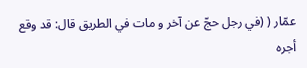عمّار ( (في رجل حجّ عن آخر و مات في الطريق قال: قد وقع أجره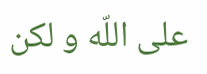على اللّه و لكن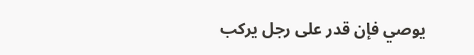يوصي فإن قدر على رجل يركب